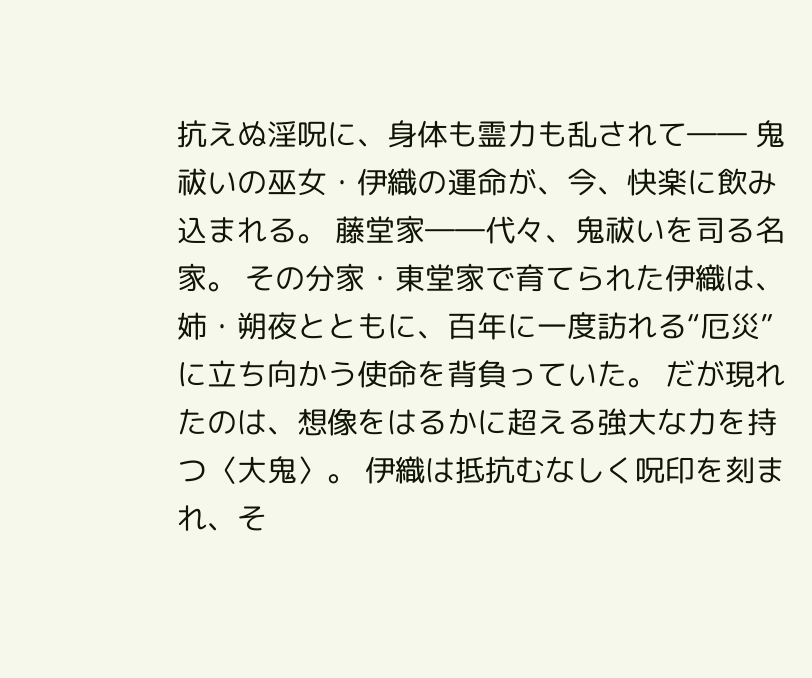抗えぬ淫呪に、身体も霊力も乱されて―― 鬼祓いの巫女・伊織の運命が、今、快楽に飲み込まれる。 藤堂家――代々、鬼祓いを司る名家。 その分家・東堂家で育てられた伊織は、姉・朔夜とともに、百年に一度訪れる“厄災”に立ち向かう使命を背負っていた。 だが現れたのは、想像をはるかに超える強大な力を持つ〈大鬼〉。 伊織は抵抗むなしく呪印を刻まれ、そ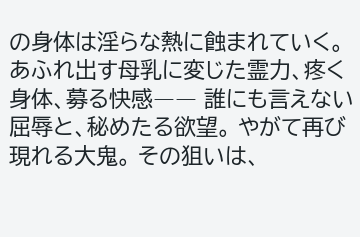の身体は淫らな熱に蝕まれていく。 あふれ出す母乳に変じた霊力、疼く身体、募る快感―― 誰にも言えない屈辱と、秘めたる欲望。 やがて再び現れる大鬼。 その狙いは、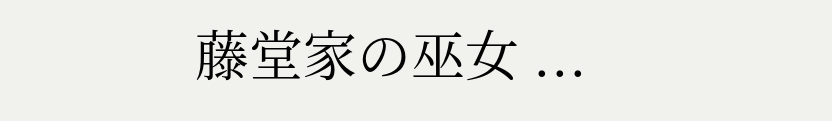藤堂家の巫女 ...